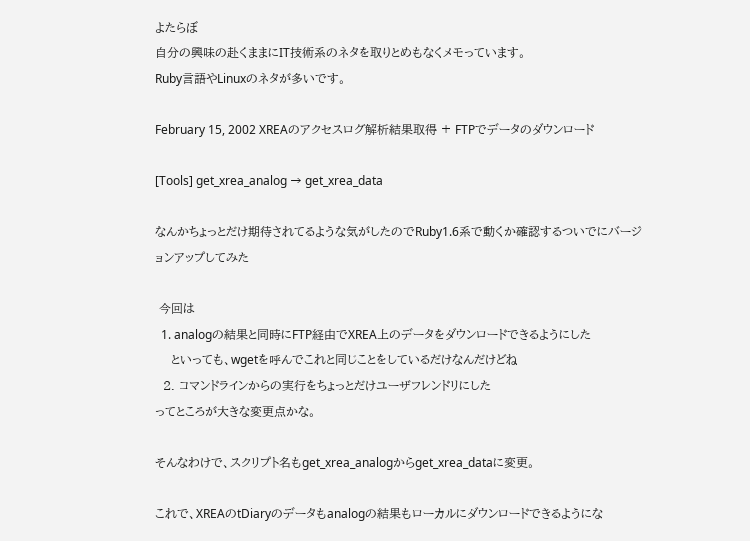よたらぼ
自分の興味の赴くままにIT技術系のネタを取りとめもなくメモっています。
Ruby言語やLinuxのネタが多いです。

February 15, 2002 XREAのアクセスログ解析結果取得 + FTPでデータのダウンロード

[Tools] get_xrea_analog → get_xrea_data

なんかちょっとだけ期待されてるような気がしたのでRuby1.6系で動くか確認するついでにバージョンアップしてみた

 今回は
  1. analogの結果と同時にFTP経由でXREA上のデータをダウンロードできるようにした
    といっても、wgetを呼んでこれと同じことをしているだけなんだけどね
  2. コマンドラインからの実行をちょっとだけユーザフレンドリにした
ってところが大きな変更点かな。

そんなわけで、スクリプト名もget_xrea_analogからget_xrea_dataに変更。

これで、XREAのtDiaryのデータもanalogの結果もローカルにダウンロードできるようにな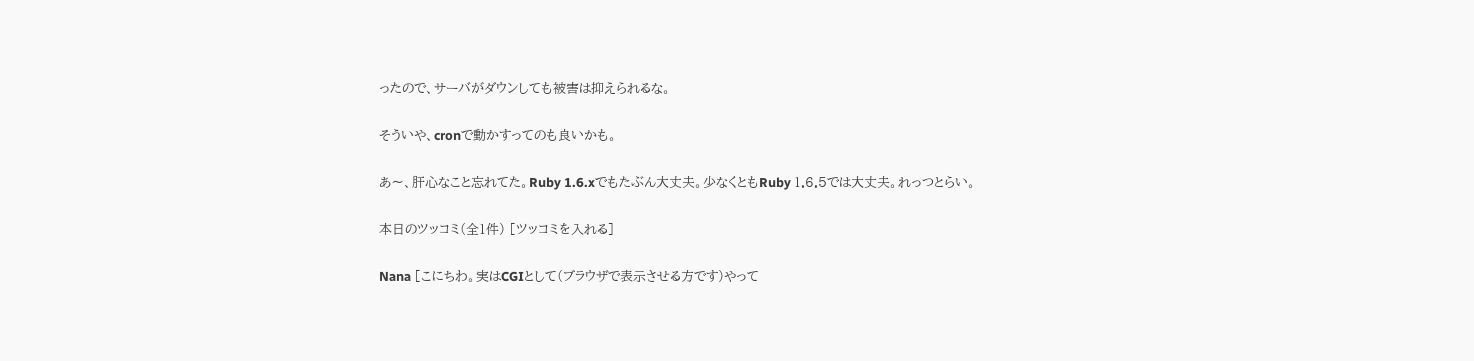ったので、サーバがダウンしても被害は抑えられるな。

そういや、cronで動かすってのも良いかも。

あ〜、肝心なこと忘れてた。Ruby 1.6.xでもたぶん大丈夫。少なくともRuby 1.6.5では大丈夫。れっつとらい。

本日のツッコミ(全1件) [ツッコミを入れる]

Nana [こにちわ。実はCGIとして(ブラウザで表示させる方です)やって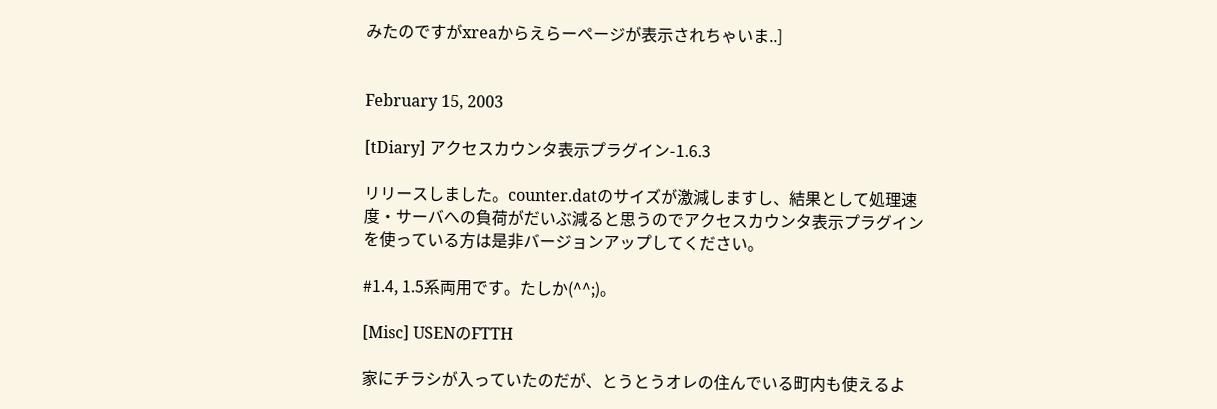みたのですがxreaからえらーページが表示されちゃいま..]


February 15, 2003

[tDiary] アクセスカウンタ表示プラグイン-1.6.3

リリースしました。counter.datのサイズが激減しますし、結果として処理速度・サーバへの負荷がだいぶ減ると思うのでアクセスカウンタ表示プラグインを使っている方は是非バージョンアップしてください。

#1.4, 1.5系両用です。たしか(^^;)。

[Misc] USENのFTTH

家にチラシが入っていたのだが、とうとうオレの住んでいる町内も使えるよ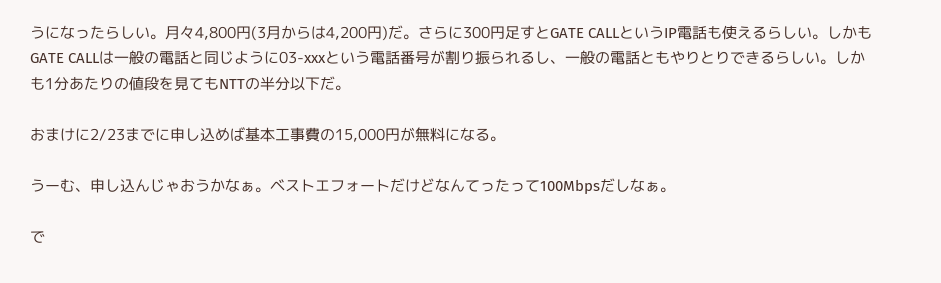うになったらしい。月々4,800円(3月からは4,200円)だ。さらに300円足すとGATE CALLというIP電話も使えるらしい。しかもGATE CALLは一般の電話と同じように03-xxxという電話番号が割り振られるし、一般の電話ともやりとりできるらしい。しかも1分あたりの値段を見てもNTTの半分以下だ。

おまけに2/23までに申し込めば基本工事費の15,000円が無料になる。

うーむ、申し込んじゃおうかなぁ。ベストエフォートだけどなんてったって100Mbpsだしなぁ。

で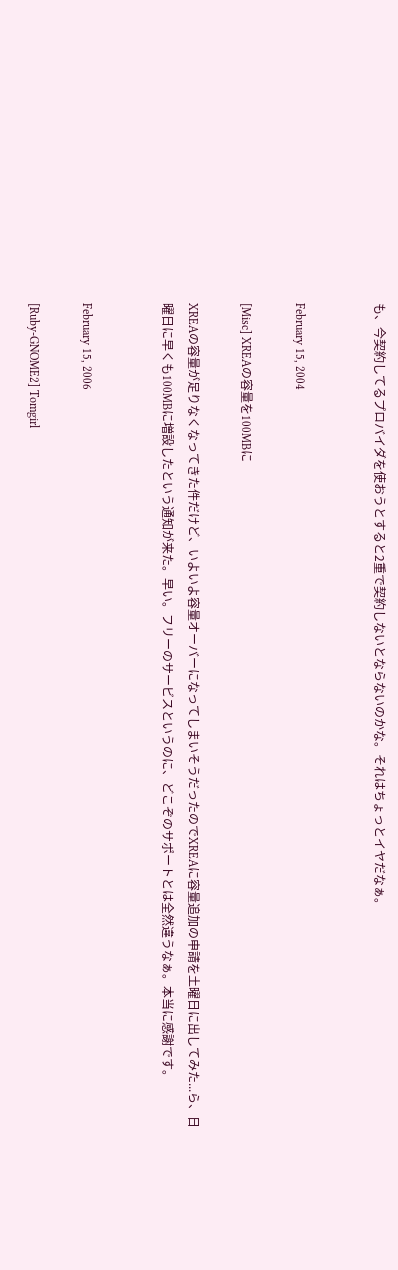も、今契約してるプロバイダを使おうとすると2重で契約しないとならないのかな。それはちょっとイヤだなぁ。


February 15, 2004

[Misc] XREAの容量を100MBに

XREAの容量が足りなくなってきた件だけど、いよいよ容量オーバーになってしまいそうだったのでXREAに容量追加の申請を土曜日に出してみた...ら、日曜日に早くも100MBに増設したという通知が来た。早い。フリーのサービスというのに、どこぞのサポートとは全然違うなぁ。本当に感謝です。


February 15, 2006

[Ruby-GNOME2] Tomgirl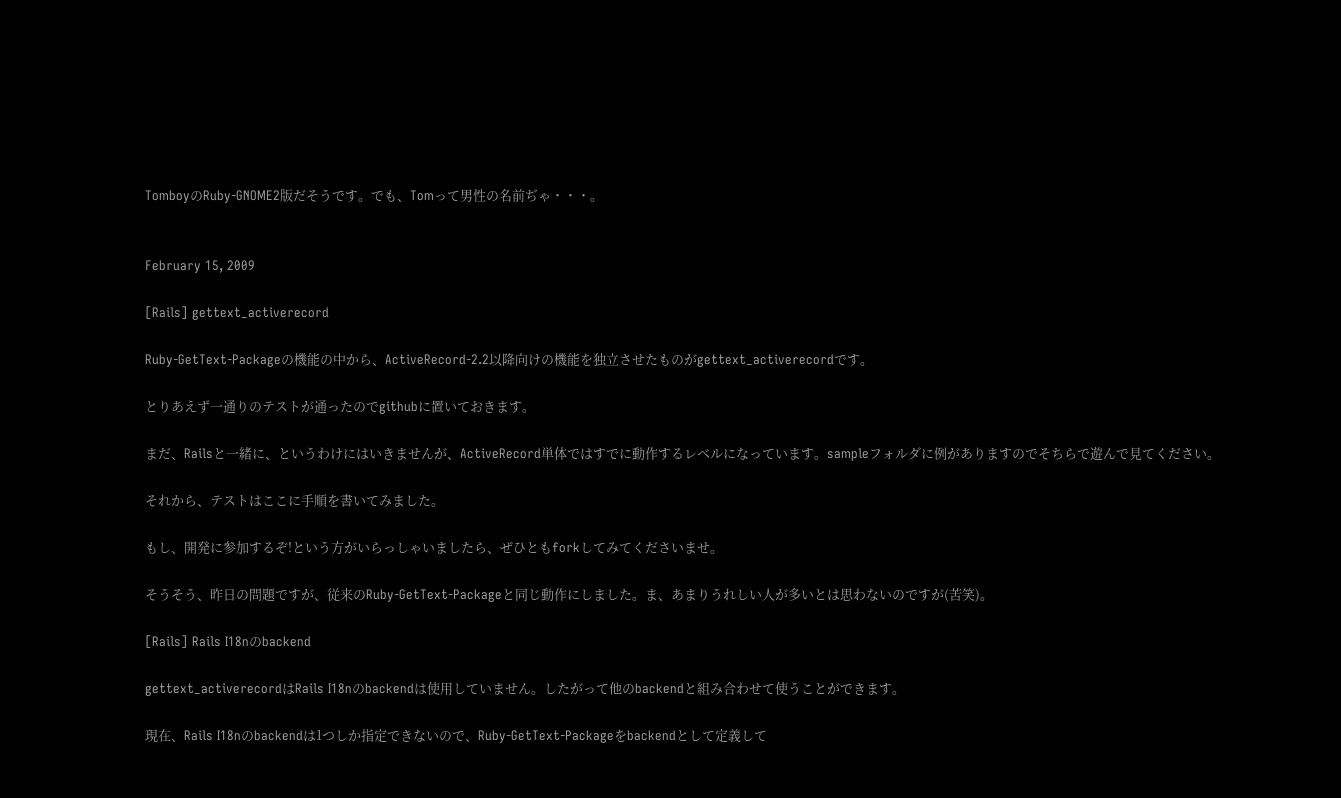TomboyのRuby-GNOME2版だそうです。でも、Tomって男性の名前ぢゃ・・・。


February 15, 2009

[Rails] gettext_activerecord

Ruby-GetText-Packageの機能の中から、ActiveRecord-2.2以降向けの機能を独立させたものがgettext_activerecordです。

とりあえず一通りのテストが通ったのでgithubに置いておきます。

まだ、Railsと一緒に、というわけにはいきませんが、ActiveRecord単体ではすでに動作するレベルになっています。sampleフォルダに例がありますのでそちらで遊んで見てください。

それから、テストはここに手順を書いてみました。

もし、開発に参加するぞ!という方がいらっしゃいましたら、ぜひともforkしてみてくださいませ。

そうそう、昨日の問題ですが、従来のRuby-GetText-Packageと同じ動作にしました。ま、あまりうれしい人が多いとは思わないのですが(苦笑)。

[Rails] Rails I18nのbackend

gettext_activerecordはRails I18nのbackendは使用していません。したがって他のbackendと組み合わせて使うことができます。

現在、Rails I18nのbackendは1つしか指定できないので、Ruby-GetText-Packageをbackendとして定義して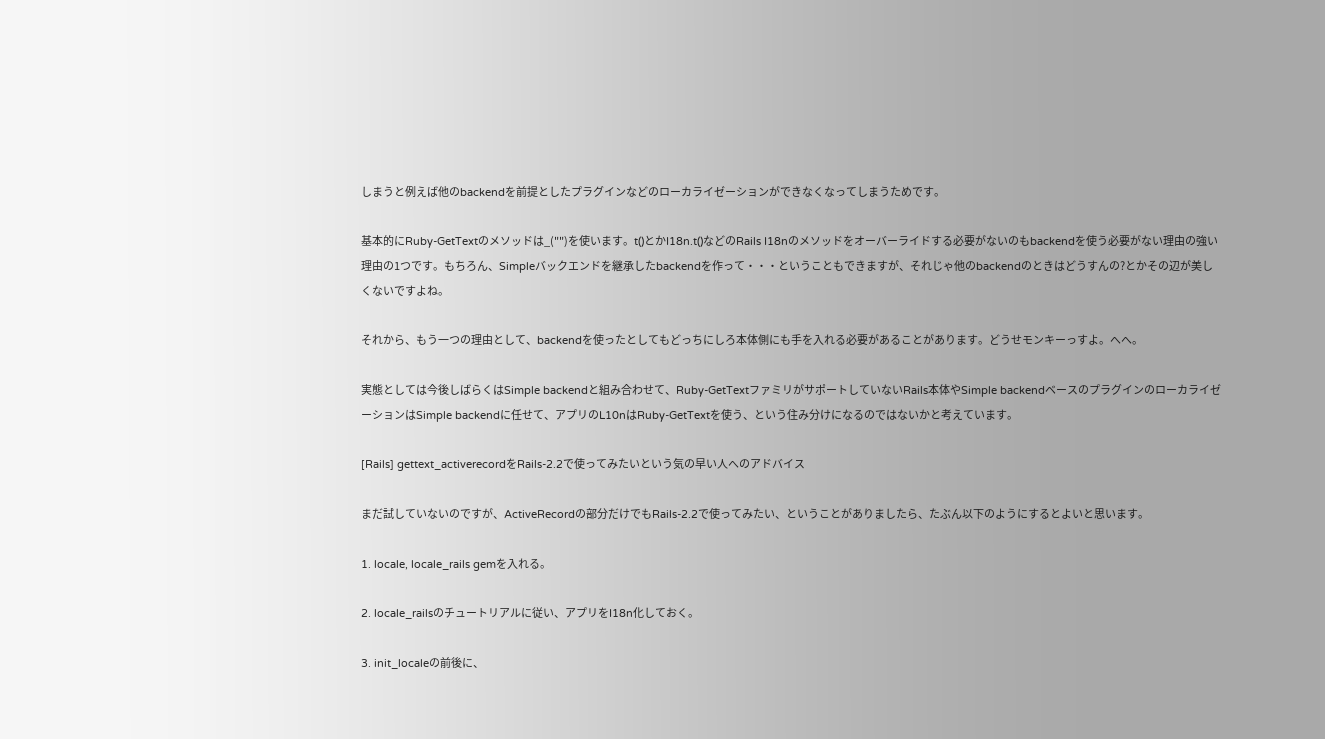しまうと例えば他のbackendを前提としたプラグインなどのローカライゼーションができなくなってしまうためです。

基本的にRuby-GetTextのメソッドは_("")を使います。t()とかI18n.t()などのRails I18nのメソッドをオーバーライドする必要がないのもbackendを使う必要がない理由の強い理由の1つです。もちろん、Simpleバックエンドを継承したbackendを作って・・・ということもできますが、それじゃ他のbackendのときはどうすんの?とかその辺が美しくないですよね。

それから、もう一つの理由として、backendを使ったとしてもどっちにしろ本体側にも手を入れる必要があることがあります。どうせモンキーっすよ。へへ。

実態としては今後しばらくはSimple backendと組み合わせて、Ruby-GetTextファミリがサポートしていないRails本体やSimple backendベースのプラグインのローカライゼーションはSimple backendに任せて、アプリのL10nはRuby-GetTextを使う、という住み分けになるのではないかと考えています。

[Rails] gettext_activerecordをRails-2.2で使ってみたいという気の早い人へのアドバイス

まだ試していないのですが、ActiveRecordの部分だけでもRails-2.2で使ってみたい、ということがありましたら、たぶん以下のようにするとよいと思います。

1. locale, locale_rails gemを入れる。

2. locale_railsのチュートリアルに従い、アプリをI18n化しておく。

3. init_localeの前後に、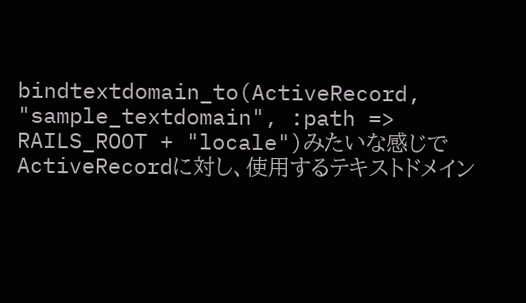bindtextdomain_to(ActiveRecord, "sample_textdomain", :path => RAILS_ROOT + "locale")みたいな感じでActiveRecordに対し、使用するテキストドメイン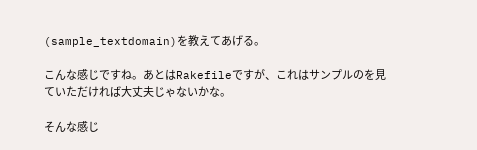(sample_textdomain)を教えてあげる。

こんな感じですね。あとはRakefileですが、これはサンプルのを見ていただければ大丈夫じゃないかな。

そんな感じ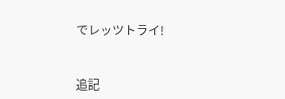でレッツトライ!


追記